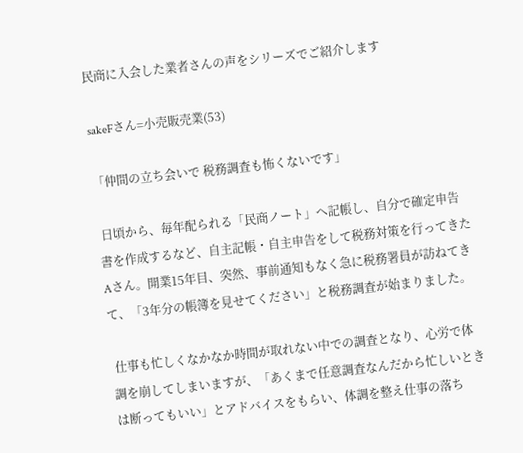民商に入会した業者さんの声をシリーズでご紹介します

sakeFさん=小売販売業(53)

「仲間の立ち会いで 税務調査も怖くないです」

 日頃から、毎年配られる「民商ノート」へ記帳し、自分で確定申告書を作成するなど、自主記帳・自主申告をして税務対策を行ってきたAさん。開業15年目、突然、事前通知もなく急に税務署員が訪ねてきて、「3年分の帳簿を見せてください」と税務調査が始まりました。

 仕事も忙しくなかなか時間が取れない中での調査となり、心労で体調を崩してしまいますが、「あくまで任意調査なんだから忙しいときは断ってもいい」とアドバイスをもらい、体調を整え仕事の落ち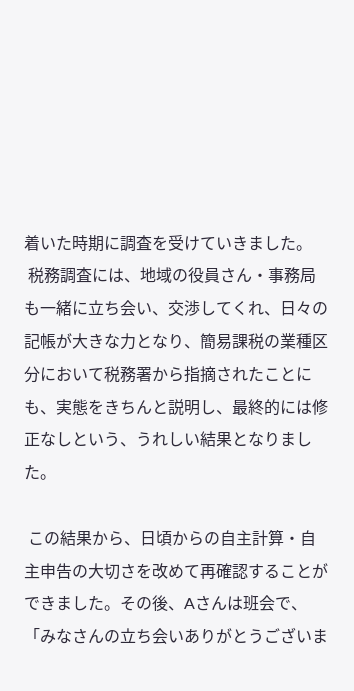着いた時期に調査を受けていきました。
 税務調査には、地域の役員さん・事務局も一緒に立ち会い、交渉してくれ、日々の記帳が大きな力となり、簡易課税の業種区分において税務署から指摘されたことにも、実態をきちんと説明し、最終的には修正なしという、うれしい結果となりました。

 この結果から、日頃からの自主計算・自主申告の大切さを改めて再確認することができました。その後、Aさんは班会で、「みなさんの立ち会いありがとうございま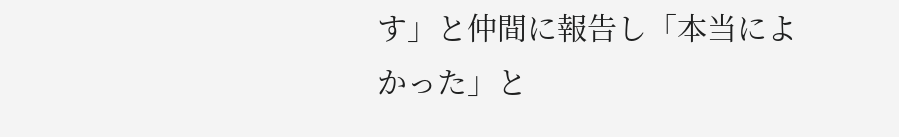す」と仲間に報告し「本当によかった」と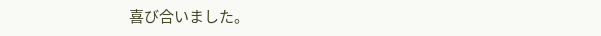喜び合いました。